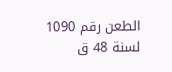الطعن رقم 1090 لسنة 48 ق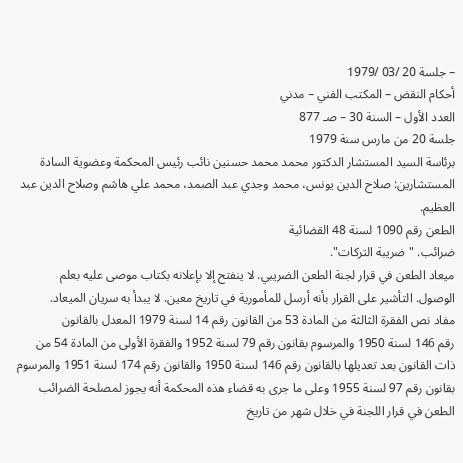– جلسة 20 /03 /1979
أحكام النقض – المكتب الفني – مدني
العدد الأول – السنة 30 – صـ 877
جلسة 20 من مارس سنة 1979
برئاسة السيد المستشار الدكتور محمد محمد حسنين نائب رئيس المحكمة وعضوية السادة المستشارين: صلاح الدين يونس، محمد وجدي عبد الصمد، محمد علي هاشم وصلاح الدين عبد العظيم.
الطعن رقم 1090 لسنة 48 القضائية
ضرائب. "ضريبة التركات".
ميعاد الطعن في قرار لجنة الطعن الضريبي. لا ينفتح إلا بإعلانه بكتاب موصى عليه بعلم
الوصول. التأشير على القرار بأنه أرسل للمأمورية في تاريخ معين. لا يبدأ به سريان الميعاد.
مفاد نص الفقرة الثالثة من المادة 53 من القانون رقم 14 لسنة 1979 المعدل بالقانون
رقم 146 لسنة 1950 والمرسوم بقانون رقم 79 لسنة 1952 والفقرة الأولى من المادة 54 من
ذات القانون بعد تعديلها بالقانون رقم 146 لسنة 1950 والقانون رقم 174 لسنة 1951 والمرسوم
بقانون رقم 97 لسنة 1955 وعلى ما جرى به قضاء هذه المحكمة أنه يجوز لمصلحة الضرائب
الطعن في قرار اللجنة في خلال شهر من تاريخ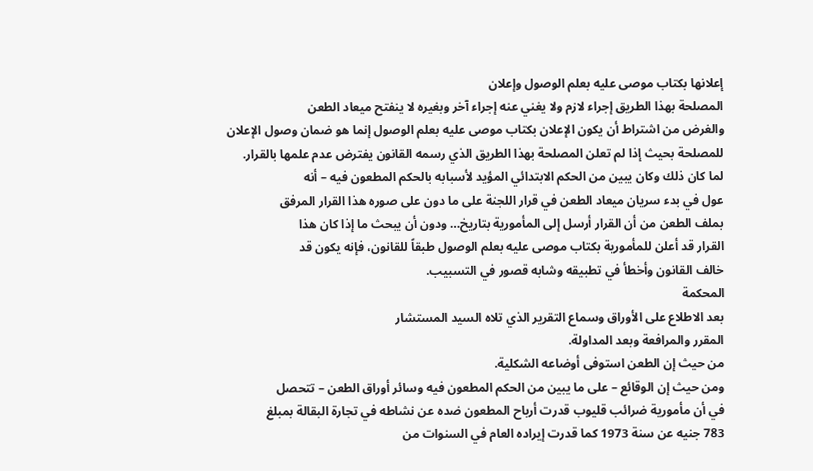إعلانها بكتاب موصى عليه بعلم الوصول وإعلان
المصلحة بهذا الطريق إجراء لازم ولا يغني عنه إجراء آخر وبغيره لا ينفتح ميعاد الطعن
والغرض من اشتراط أن يكون الإعلان بكتاب موصى عليه بعلم الوصول إنما هو ضمان وصول الإعلان
للمصلحة بحيث إذا لم تعلن المصلحة بهذا الطريق الذي رسمه القانون يفترض عدم علمها بالقرار.
لما كان ذلك وكان يبين من الحكم الابتدائي المؤيد لأسبابه بالحكم المطعون فيه – أنه
عول في بدء سريان ميعاد الطعن في قرار اللجنة على ما دون على صوره هذا القرار المرفق
بملف الطعن من أن القرار أرسل إلى المأمورية بتاريخ… ودون أن يبحث ما إذا كان هذا
القرار قد أعلن للمأمورية بكتاب موصى عليه بعلم الوصول طبقاً للقانون، فإنه يكون قد
خالف القانون وأخطأ في تطبيقه وشابه قصور في التسبيب.
المحكمة
بعد الاطلاع على الأوراق وسماع التقرير الذي تلاه السيد المستشار
المقرر والمرافعة وبعد المداولة.
من حيث إن الطعن استوفى أوضاعه الشكلية.
ومن حيث إن الوقائع – على ما يبين من الحكم المطعون فيه وسائر أوراق الطعن – تتحصل
في أن مأمورية ضرائب قليوب قدرت أرباح المطعون ضده عن نشاطه في تجارة البقالة بمبلغ
783 جنيه عن سنة 1973 كما قدرت إيراده العام في السنوات من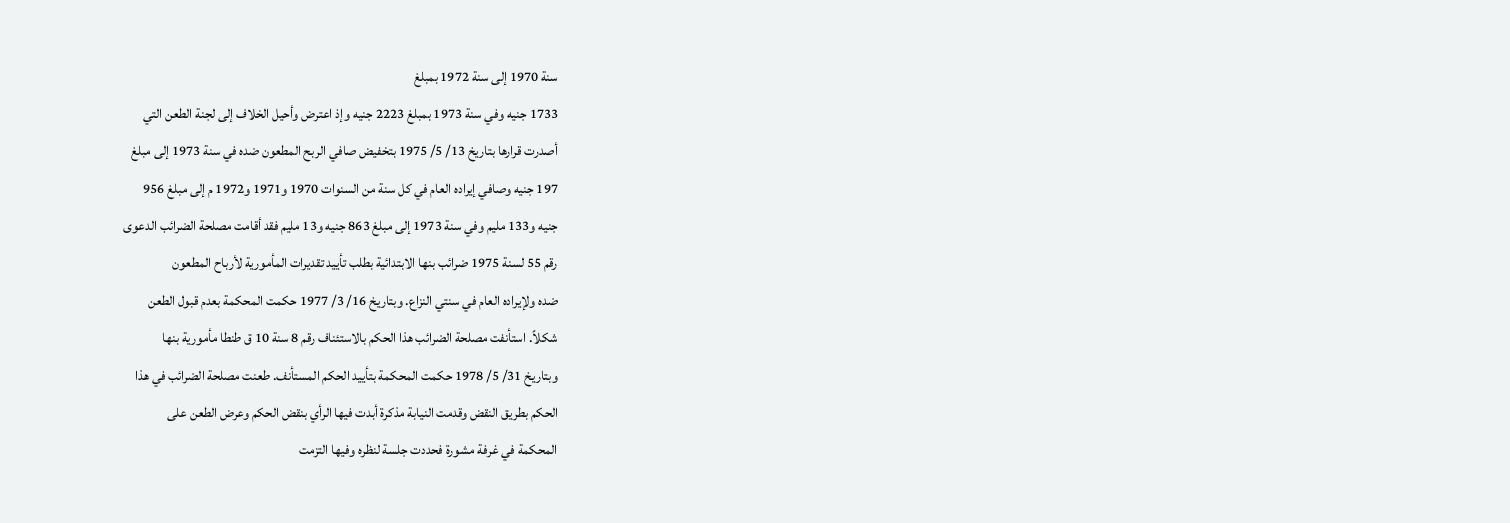سنة 1970 إلى سنة 1972 بمبلغ
1733 جنيه وفي سنة 1973 بمبلغ 2223 جنيه وإذ اعترض وأحيل الخلاف إلى لجنة الطعن التي
أصدرت قرارها بتاريخ 13/ 5/ 1975 بتخفيض صافي الربح المطعون ضده في سنة 1973 إلى مبلغ
197 جنيه وصافي إيراده العام في كل سنة من السنوات 1970 و1971 و1972 م إلى مبلغ 956
جنيه و133 مليم وفي سنة 1973 إلى مبلغ 863 جنيه و13 مليم فقد أقامت مصلحة الضرائب الدعوى
رقم 55 لسنة 1975 ضرائب بنها الابتدائية بطلب تأييد تقديرات المأمورية لأرباح المطعون
ضده ولإيراده العام في سنتي النزاع. وبتاريخ 16/ 3/ 1977 حكمت المحكمة بعدم قبول الطعن
شكلاً. استأنفت مصلحة الضرائب هذا الحكم بالاستئناف رقم 8 سنة 10 ق طنطا مأمورية بنها
وبتاريخ 31/ 5/ 1978 حكمت المحكمة بتأييد الحكم المستأنف. طعنت مصلحة الضرائب في هذا
الحكم بطريق النقض وقدمت النيابة مذكرة أبدت فيها الرأي بنقض الحكم وعرض الطعن على
المحكمة في غرفة مشورة فحددت جلسة لنظره وفيها التزمت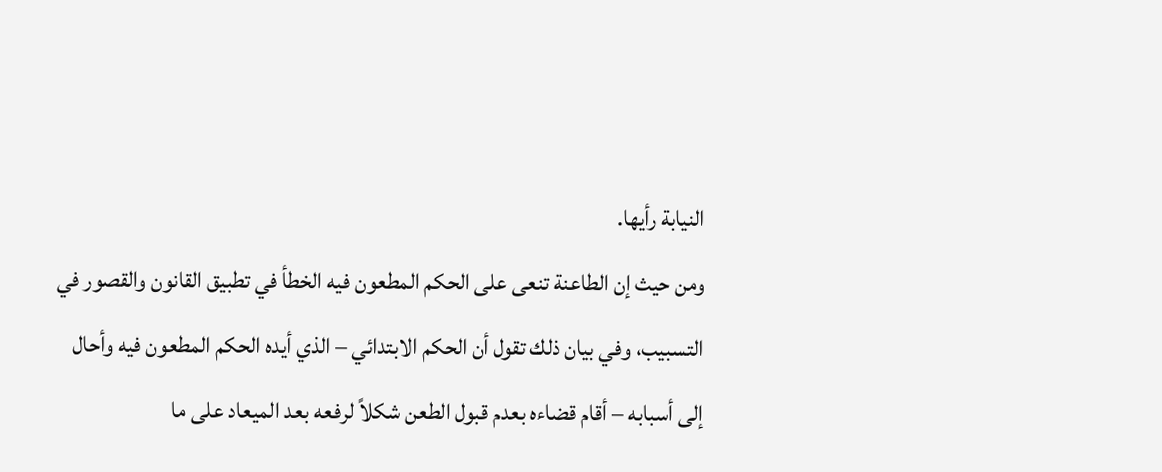النيابة رأيها.
ومن حيث إن الطاعنة تنعى على الحكم المطعون فيه الخطأ في تطبيق القانون والقصور في
التسبيب، وفي بيان ذلك تقول أن الحكم الابتدائي – الذي أيده الحكم المطعون فيه وأحال
إلى أسبابه – أقام قضاءه بعدم قبول الطعن شكلاً لرفعه بعد الميعاد على ما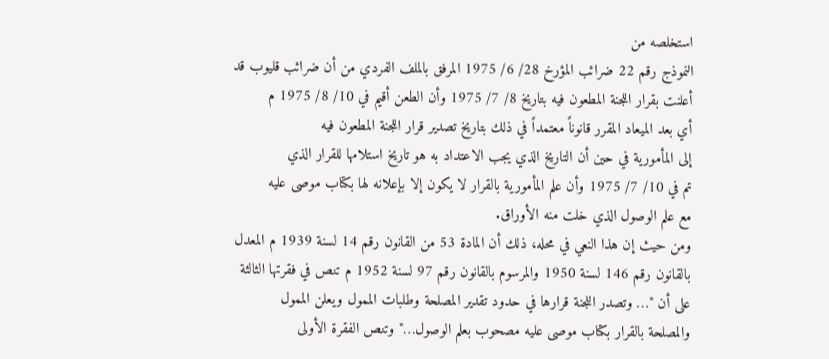استخلصه من
النموذج رقم 22 ضرائب المؤرخ 28/ 6/ 1975 المرفق بالملف الفردي من أن ضرائب قليوب قد
أعلنت بقرار اللجنة المطعون فيه بتاريخ 8/ 7/ 1975 وأن الطعن أقيم في 10/ 8/ 1975 م
أي بعد الميعاد المقرر قانوناً معتمداً في ذلك بتاريخ تصدير قرار اللجنة المطعون فيه
إلى المأمورية في حين أن التاريخ الذي يجب الاعتداد به هو تاريخ استلامها للقرار الذي
تم في 10/ 7/ 1975 وأن علم المأمورية بالقرار لا يكون إلا بإعلانه لها بكتاب موصى عليه
مع علم الوصول الذي خلت منه الأوراق.
ومن حيث إن هذا النعي في محله، ذلك أن المادة 53 من القانون رقم 14 لسنة 1939 م المعدل
بالقانون رقم 146 لسنة 1950 والمرسوم بالقانون رقم 97 لسنة 1952 م تنص في فقرتها الثالثة
على أن "… وتصدر اللجنة قرارها في حدود تقدير المصلحة وطلبات الممول ويعلن الممول
والمصلحة بالقرار بكتاب موصى عليه مصحوب بعلم الوصول…" وتنص الفقرة الأولى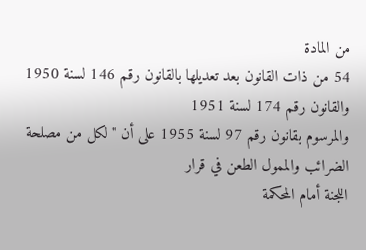من المادة
54 من ذات القانون بعد تعديلها بالقانون رقم 146 لسنة 1950 والقانون رقم 174 لسنة 1951
والمرسوم بقانون رقم 97 لسنة 1955 على أن "لكل من مصلحة الضرائب والممول الطعن في قرار
اللجنة أمام المحكمة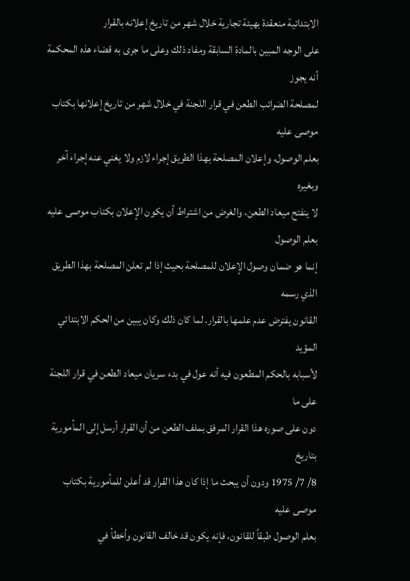الابتدائية منعقدة بهيئة تجارية خلال شهر من تاريخ إعلانه بالقرار
على الوجه المبين بالمادة السابقة ومفاد ذلك وعلى ما جرى به قضاء هذه المحكمة أنه يجوز
لمصلحة الضرائب الطعن في قرار اللجنة في خلال شهر من تاريخ إعلانها بكتاب موصى عليه
بعلم الوصول، وإعلان المصلحة بهذا الطريق إجراء لازم ولا يغني عنه إجراء آخر وبغيره
لا ينفتح ميعاد الطعن، والغرض من اشتراط أن يكون الإعلان بكتاب موصى عليه بعلم الوصول
إنما هو ضمان وصول الإعلان للمصلحة بحيث إذا لم تعلن المصلحة بهذا الطريق الذي رسمه
القانون يفترض عدم علمها بالقرار. لما كان ذلك وكان يبين من الحكم الابتدائي المؤيد
لأسبابه بالحكم المطعون فيه أنه عول في بدء سريان ميعاد الطعن في قرار اللجنة على ما
دون على صوره هذا القرار المرفق بملف الطعن من أن القرار أرسل إلى المأمورية بتاريخ
8/ 7/ 1975 ودون أن يبحث ما إذا كان هذا القرار قد أعلن للمأمورية بكتاب موصى عليه
بعلم الوصول طبقاً للقانون، فإنه يكون قد خالف القانون وأخطأ في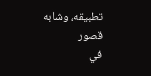تطبيقه، وشابه قصور
في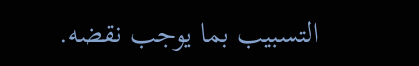التسبيب بما يوجب نقضه.